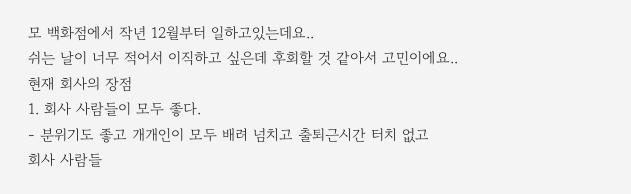모 백화점에서 작년 12월부터 일하고있는데요..
쉬는 날이 너무 적어서 이직하고 싶은데 후회할 것 같아서 고민이에요..
현재 회사의 장점
1. 회사 사람들이 모두 좋다.
- 분위기도 좋고 개개인이 모두 배려 넘치고 출퇴근시간 터치 없고
회사 사람들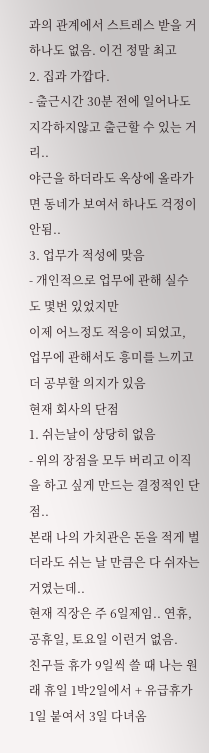과의 관계에서 스트레스 받을 거 하나도 없음. 이건 정말 최고
2. 집과 가깝다.
- 출근시간 30분 전에 일어나도 지각하지않고 출근할 수 있는 거리..
야근을 하더라도 옥상에 올라가면 동네가 보여서 하나도 걱정이 안됨..
3. 업무가 적성에 맞음
- 개인적으로 업무에 관해 실수도 몇번 있었지만
이제 어느정도 적응이 되었고, 업무에 관해서도 흥미를 느끼고 더 공부할 의지가 있음
현재 회사의 단점
1. 쉬는날이 상당히 없음
- 위의 장점을 모두 버리고 이직을 하고 싶게 만드는 결정적인 단점..
본래 나의 가치관은 돈을 적게 벌더라도 쉬는 날 만큼은 다 쉬자는 거였는데..
현재 직장은 주 6일제임.. 연휴, 공휴일, 토요일 이런거 없음.
친구들 휴가 9일씩 쓸 때 나는 원래 휴일 1박2일에서 + 유급휴가 1일 붙여서 3일 다녀옴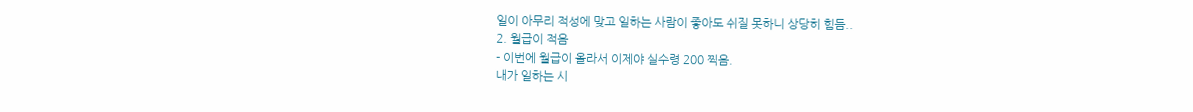일이 아무리 적성에 맞고 일하는 사람이 좋아도 쉬질 못하니 상당히 힘듬..
2. 월급이 적음
- 이번에 월급이 올라서 이제야 실수령 200 찍음.
내가 일하는 시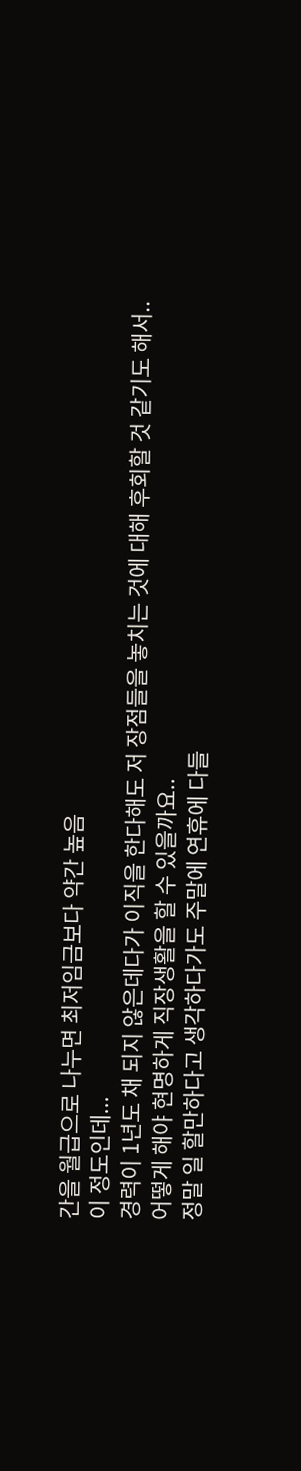간을 월급으로 나누면 최저임금보다 약간 높음
이 정도인데...
경력이 1년도 채 되지 않은데다가 이직을 한다해도 저 장점들을 놓치는 것에 대해 후회할 것 같기도 해서..
어떻게 해야 현명하게 직장생활을 할 수 있을까요..
정말 일 할만하다고 생각하다가도 주말에 연휴에 다들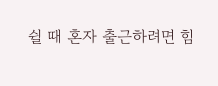쉴 때 혼자 출근하려면 힘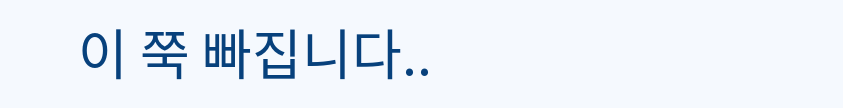이 쭉 빠집니다..